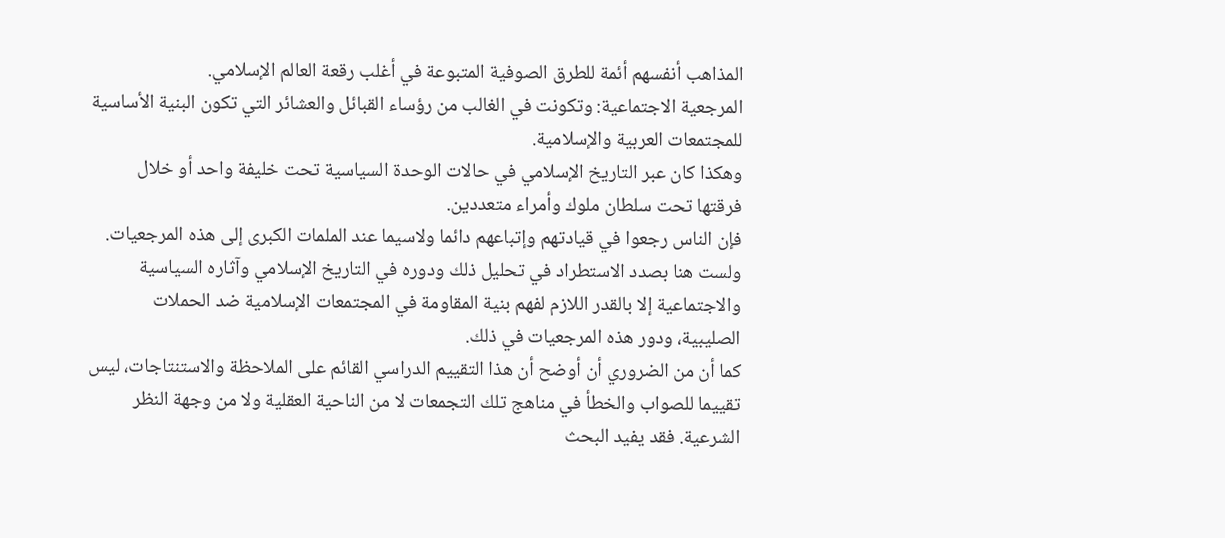المذاهب أنفسهم أئمة للطرق الصوفية المتبوعة في أغلب رقعة العالم الإسلامي.
المرجعية الاجتماعية: وتكونت في الغالب من رؤساء القبائل والعشائر التي تكون البنية الأساسية للمجتمعات العربية والإسلامية.
وهكذا كان عبر التاريخ الإسلامي في حالات الوحدة السياسية تحت خليفة واحد أو خلال فرقتها تحت سلطان ملوك وأمراء متعددين.
فإن الناس رجعوا في قيادتهم وإتباعهم دائما ولاسيما عند الملمات الكبرى إلى هذه المرجعيات.
ولست هنا بصدد الاستطراد في تحليل ذلك ودوره في التاريخ الإسلامي وآثاره السياسية والاجتماعية إلا بالقدر اللازم لفهم بنية المقاومة في المجتمعات الإسلامية ضد الحملات الصليبية، ودور هذه المرجعيات في ذلك.
كما أن من الضروري أن أوضح أن هذا التقييم الدراسي القائم على الملاحظة والاستنتاجات، ليس تقييما للصواب والخطأ في مناهج تلك التجمعات لا من الناحية العقلية ولا من وجهة النظر الشرعية. فقد يفيد البحث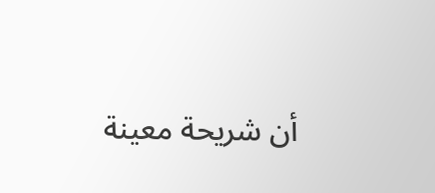أن شريحة معينة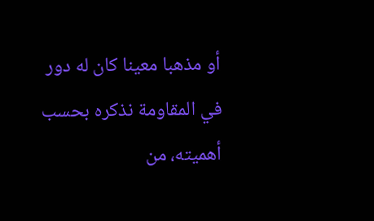أو مذهبا معينا كان له دور في المقاومة نذكره بحسب أهميته، من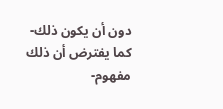دون أن يكون ذلك- كما يفترض أن ذلك مفهوم-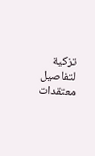تزكية لتفاصيل معتقدات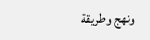ونهج وطريقة